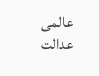عالمی عدالت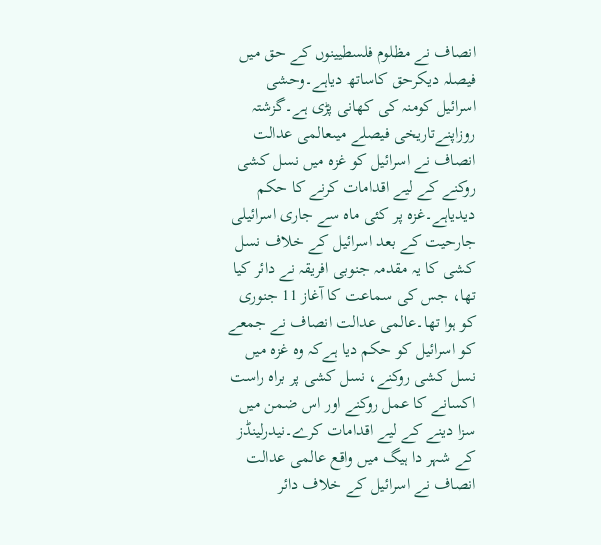انصاف نے مظلوم فلسطیینوں کے حق میں فیصلہ دیکرحق کاساتھ دیاہے۔وحشی اسرائیل کومنہ کی کھانی پڑی ہے۔گزشتہ روزاپنےتاریخی فیصلے میںعالمی عدالت انصاف نے اسرائیل کو غزہ میں نسل کشی روکنے کے لیے اقدامات کرنے کا حکم دیدیاہے۔غزہ پر کئی ماہ سے جاری اسرائیلی جارحیت کے بعد اسرائیل کے خلاف نسل کشی کا یہ مقدمہ جنوبی افریقہ نے دائر کیا تھا، جس کی سماعت کا آغاز 11 جنوری کو ہوا تھا۔عالمی عدالت انصاف نے جمعے کو اسرائیل کو حکم دیا ہےکہ وہ غزہ میں نسل کشی روکنے، نسل کشی پر براہ راست اکسانے کا عمل روکنے اور اس ضمن میں سزا دینے کے لیے اقدامات کرے۔نیدرلینڈز کے شہر دا ہیگ میں واقع عالمی عدالت انصاف نے اسرائیل کے خلاف دائر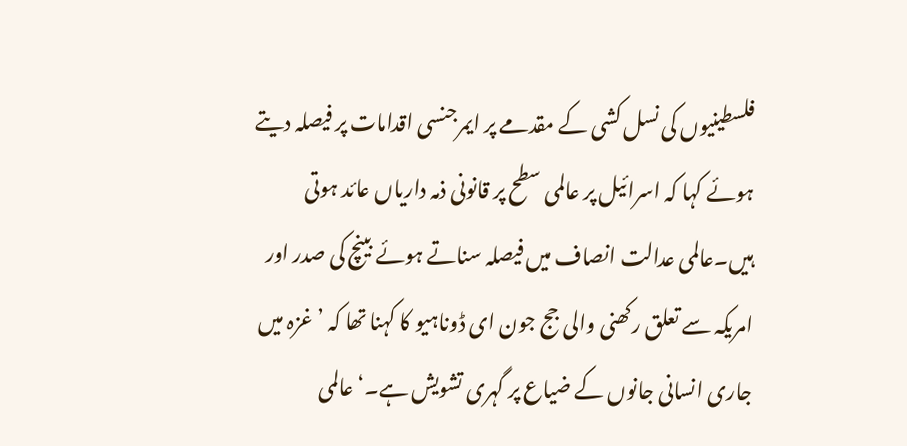فلسطینیوں کی نسل کشی کے مقدمے پر ایمرجنسی اقدامات پر فیصلہ دیتے ہوئے کہا کہ اسرائیل پر عالمی سطح پر قانونی ذمہ داریاں عائد ہوتی ہیں۔عالمی عدالت انصاف میں فیصلہ سناتے ہوئے بینچ کی صدر اور امریکہ سے تعلق رکھنی والی جج جون ای ڈوناہیو کا کہنا تھا کہ ’غزہ میں جاری انسانی جانوں کے ضیاع پر گہری تشویش ہے۔‘عالمی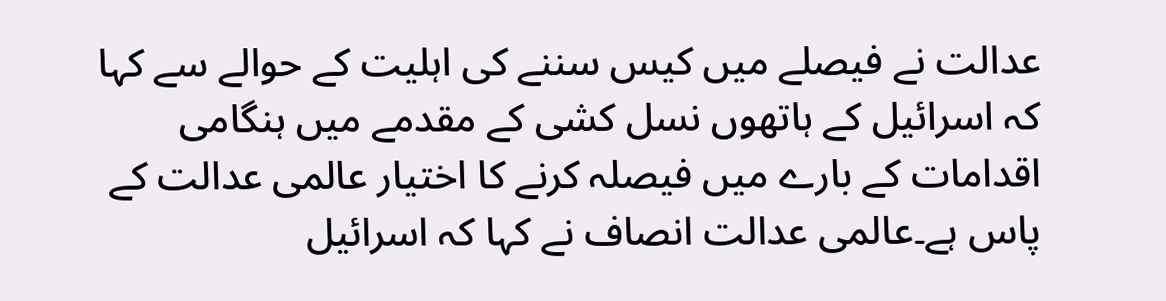عدالت نے فیصلے میں کیس سننے کی اہلیت کے حوالے سے کہا کہ اسرائیل کے ہاتھوں نسل کشی کے مقدمے میں ہنگامی اقدامات کے بارے میں فیصلہ کرنے کا اختیار عالمی عدالت کے پاس ہے۔عالمی عدالت انصاف نے کہا کہ اسرائیل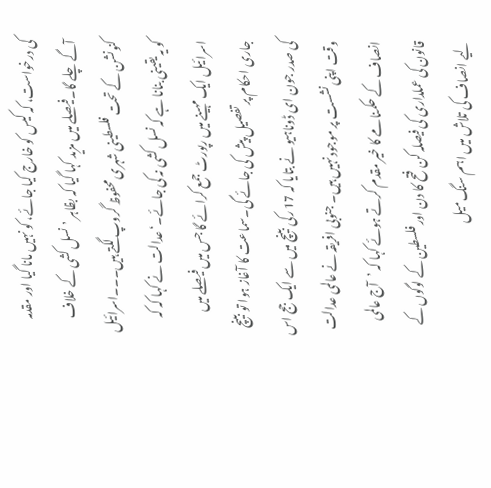کی درخواست، کہ کیس کو خارج کیا جائے، کو نہیں مانا گیا اور مقدمہ آگے چلے گا۔فیصلے میں مزید کہا گیا کہ بظاہر ’نسل کشی کے خلاف کنونشن کے تحت فلسطینی شہری محفوظ گروپ لگتے ہیں۔۔۔اسرائیل کو یہ یقینی بنانا ہے کہ نسل کشی نہ کی جائے۔‘عدالت نے کہا کہ کہ اسرائیل ایک مہینے میں رپورٹ جمع کرائے گا جس میں فیصلے میں جاری احکام پر تفصیل پیش کی جائے گی۔سماعت کا آغاز ہوا تو بینچ کی صدر جون ای ڈوناہیو نے بتایا کہ 17 رکی بینچ میں سے ایک جج اس وقت اپنی نشست پر موجود نہیں ہیں۔ جنوبی افریقہ نے عالمی عدالت انصاف کے حکمنامے کا خیر مقدم کرتے ہوئے کہا کہ ’آج عالمی قانون کی عملداری کی فیصلہ کن فتح کا دن اور فلسطین کے لوگوں کے لیے انصاف کی تلاش میں اہم سنگ میل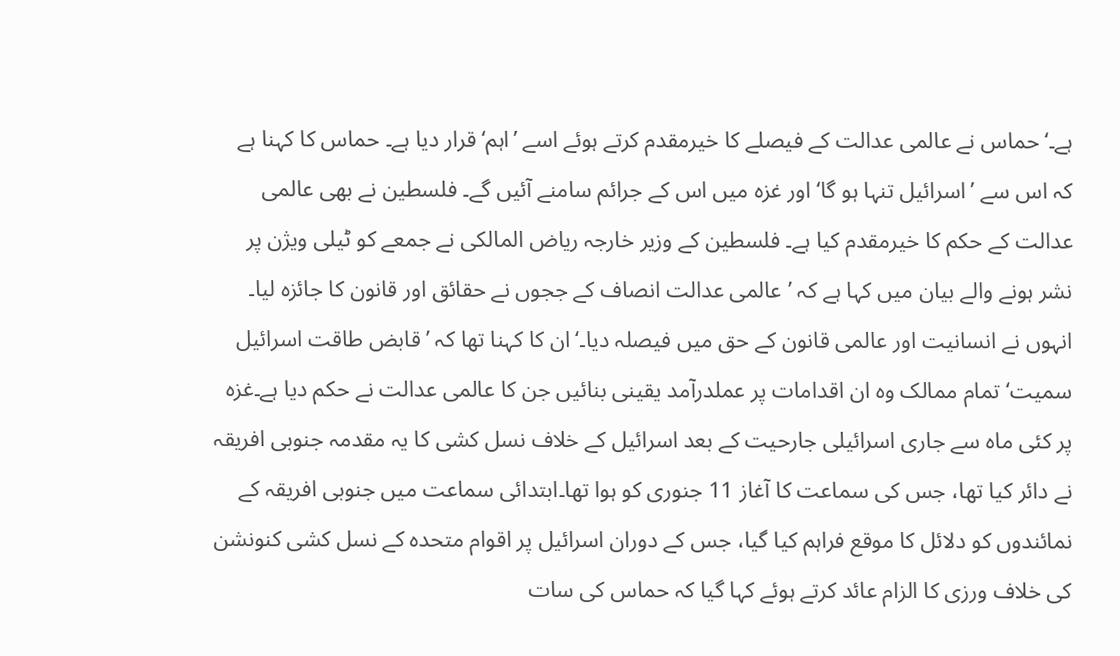ہے۔‘حماس نے عالمی عدالت کے فیصلے کا خیرمقدم کرتے ہوئے اسے ’اہم‘ قرار دیا ہے۔ حماس کا کہنا ہے کہ اس سے ’اسرائیل تنہا ہو گا‘ اور غزہ میں اس کے جرائم سامنے آئیں گے۔ فلسطین نے بھی عالمی عدالت کے حکم کا خیرمقدم کیا ہے۔ فلسطین کے وزیر خارجہ ریاض المالکی نے جمعے کو ٹیلی ویژن پر نشر ہونے والے بیان میں کہا ہے کہ ’عالمی عدالت انصاف کے ججوں نے حقائق اور قانون کا جائزہ لیا۔ انہوں نے انسانیت اور عالمی قانون کے حق میں فیصلہ دیا۔‘ان کا کہنا تھا کہ ’قابض طاقت اسرائیل سمیت‘ تمام ممالک وہ ان اقدامات پر عملدرآمد یقینی بنائیں جن کا عالمی عدالت نے حکم دیا ہے۔غزہ پر کئی ماہ سے جاری اسرائیلی جارحیت کے بعد اسرائیل کے خلاف نسل کشی کا یہ مقدمہ جنوبی افریقہ نے دائر کیا تھا، جس کی سماعت کا آغاز 11 جنوری کو ہوا تھا۔ابتدائی سماعت میں جنوبی افریقہ کے نمائندوں کو دلائل کا موقع فراہم کیا گیا، جس کے دوران اسرائیل پر اقوام متحدہ کے نسل کشی کنونشن کی خلاف ورزی کا الزام عائد کرتے ہوئے کہا گیا کہ حماس کی سات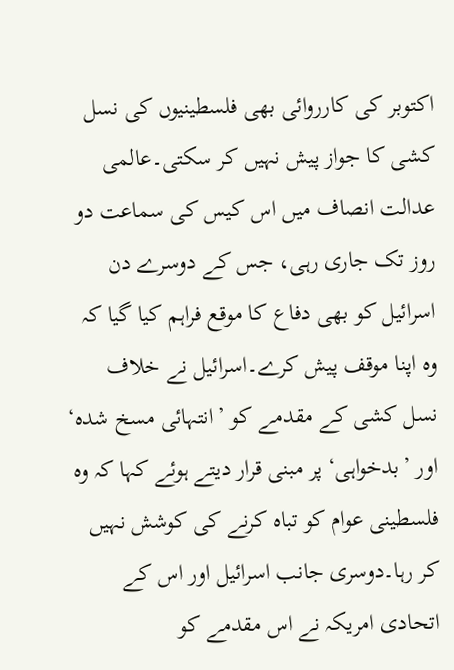اکتوبر کی کارروائی بھی فلسطینیوں کی نسل کشی کا جواز پیش نہیں کر سکتی۔عالمی عدالت انصاف میں اس کیس کی سماعت دو روز تک جاری رہی، جس کے دوسرے دن اسرائیل کو بھی دفاع کا موقع فراہم کیا گیا کہ وہ اپنا موقف پیش کرے۔اسرائیل نے خلاف نسل کشی کے مقدمے کو ’انتہائی مسخ شدہ‘ اور ’بدخواہی‘ پر مبنی قرار دیتے ہوئے کہا کہ وہ فلسطینی عوام کو تباہ کرنے کی کوشش نہیں کر رہا۔دوسری جانب اسرائیل اور اس کے اتحادی امریکہ نے اس مقدمے کو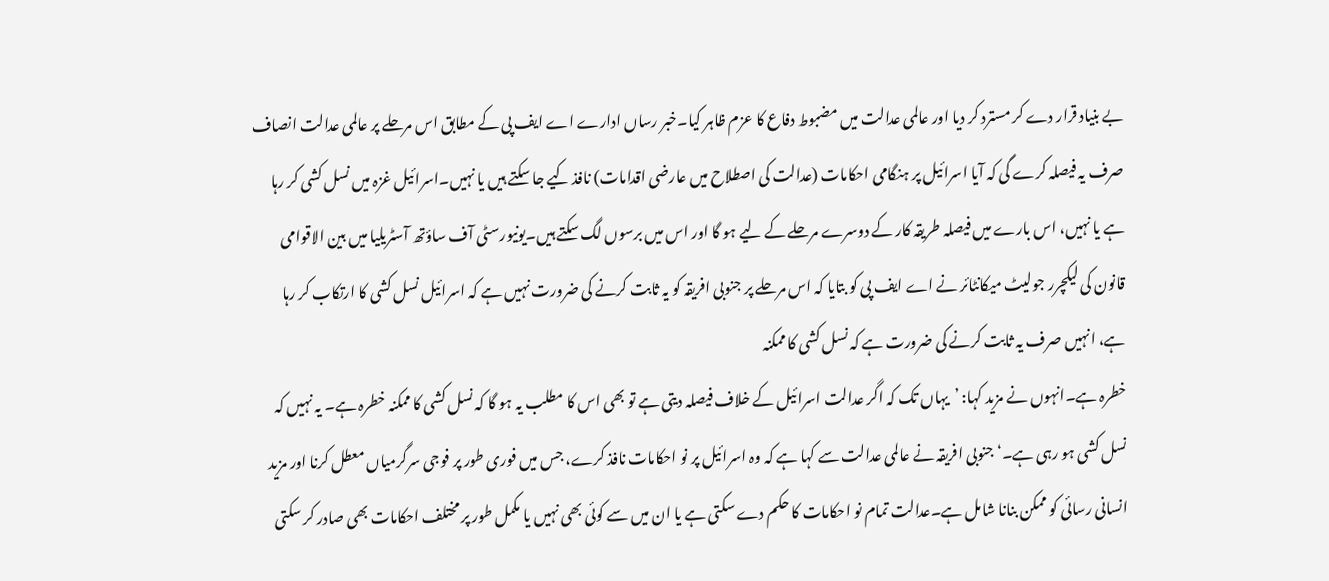بے بنیاد قرار دے کر مسترد کر دیا اور عالمی عدالت میں مضبوط دفاع کا عزم ظاہر کیا۔خبر رساں ادارے اے ایف پی کے مطابق اس مرحلے پر عالمی عدالت انصاف صرف یہ فیصلہ کرے گی کہ آیا اسرائیل پر ہنگامی احکامات (عدالت کی اصطلاح میں عارضی اقدامات) نافذ کیے جا سکتے ہیں یا نہیں۔اسرائیل غزہ میں نسل کشی کر رہا ہے یا نہیں، اس بارے میں فیصلہ طریقہ کار کے دوسرے مرحلے کے لیے ہو گا اور اس میں برسوں لگ سکتے ہیں۔یونیورسٹی آف ساؤتھ آسٹریلیا میں بین الاقوامی قانون کی لیکچرر جولیٹ میکانٹائر نے اے ایف پی کو بتایا کہ اس مرحلے پر جنوبی افریقہ کو یہ ثابت کرنے کی ضرورت نہیں ہے کہ اسرائیل نسل کشی کا ارتکاب کر رہا ہے، انہیں صرف یہ ثابت کرنے کی ضرورت ہے کہ نسل کشی کا ممکنہ
خطرہ ہے۔انہوں نے مزید کہا: ’یہاں تک کہ اگر عدالت اسرائیل کے خلاف فیصلہ دیتی ہے تو بھی اس کا مطلب یہ ہو گا کہ نسل کشی کا ممکنہ خطرہ ہے۔ یہ نہیں کہ نسل کشی ہو رہی ہے۔‘جنوبی افریقہ نے عالمی عدالت سے کہا ہے کہ وہ اسرائیل پر نو احکامات نافذ کرے، جس میں فوری طور پر فوجی سرگرمیاں معطل کرنا اور مزید انسانی رسائی کو ممکن بنانا شامل ہے۔عدالت تمام نو احکامات کا حکم دے سکتی ہے یا ان میں سے کوئی بھی نہیں یا مکمل طور پر مختلف احکامات بھی صادر کر سکتی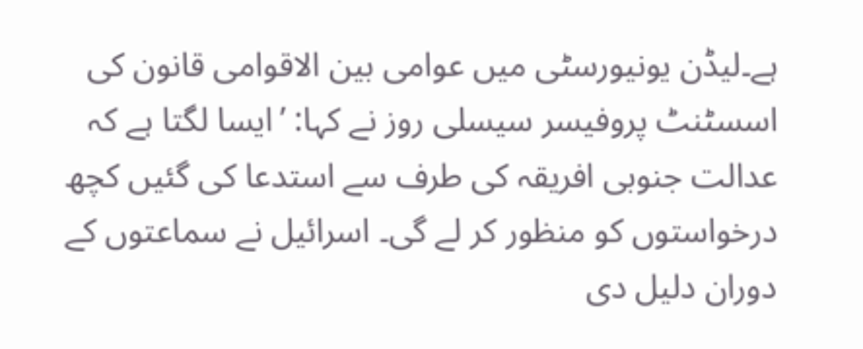ہے۔لیڈن یونیورسٹی میں عوامی بین الاقوامی قانون کی اسسٹنٹ پروفیسر سیسلی روز نے کہا: ’ایسا لگتا ہے کہ عدالت جنوبی افریقہ کی طرف سے استدعا کی گئیں کچھ درخواستوں کو منظور کر لے گی۔ اسرائیل نے سماعتوں کے دوران دلیل دی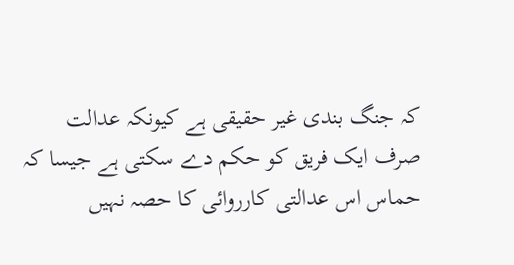کہ جنگ بندی غیر حقیقی ہے کیونکہ عدالت صرف ایک فریق کو حکم دے سکتی ہے جیسا کہ حماس اس عدالتی کارروائی کا حصہ نہیں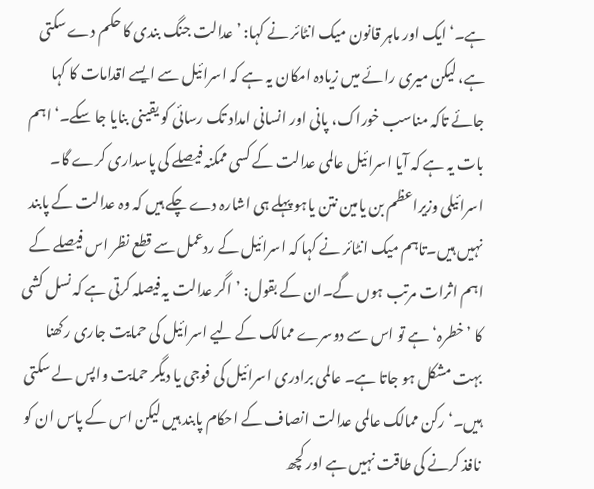ہے۔‘ایک اور ماہر قانون میک انٹائر نے کہا: ’عدالت جنگ بندی کا حکم دے سکتی ہے، لیکن میری رائے میں زیادہ امکان یہ ہے کہ اسرائیل سے ایسے اقدامات کا کہا جائے تاکہ مناسب خوراک، پانی اور انسانی امداد تک رسائی کو یقینی بنایا جا سکے۔‘اہم بات یہ ہے کہ آیا اسرائیل عالمی عدالت کے کسی ممکنہ فیصلے کی پاسداری کرے گا۔ اسرائیلی وزیراعظم بن یامین نتن یاہو پہلے ہی اشارہ دے چکے ہیں کہ وہ عدالت کے پابند نہیں ہیں۔تاہم میک انٹائر نے کہا کہ اسرائیل کے ردعمل سے قطع نظر اس فیصلے کے اہم اثرات مرتب ہوں گے۔ان کے بقول: ’اگر عدالت یہ فیصلہ کرتی ہے کہ نسل کشی کا ’خطرہ‘ ہے تو اس سے دوسرے ممالک کے لیے اسرائیل کی حمایت جاری رکھنا بہت مشکل ہو جاتا ہے۔ عالمی برادری اسرائیل کی فوجی یا دیگر حمایت واپس لے سکتی ہیں۔‘رکن ممالک عالمی عدالت انصاف کے احکام پابند ہیں لیکن اس کے پاس ان کو نافذ کرنے کی طاقت نہیں ہے اور کچھ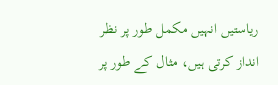ریاستیں انہیں مکمل طور پر نظر انداز کرتی ہیں، مثال کے طور پر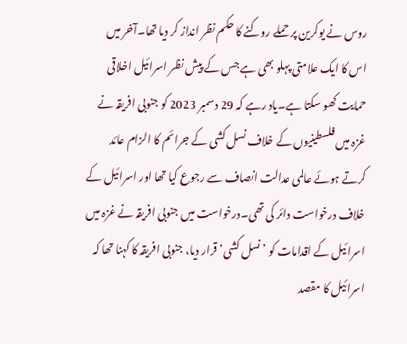روس نے یوکرین پر حملے روکنے کا حکم نظر انداز کر دیا تھا۔آخر میں اس کا ایک علامتی پہلو بھی ہے جس کے پیش نظر اسرائیل اخلاقی حمایت کھو سکتا ہے۔یاد رہے کہ 29 دسمبر 2023 کو جنوبی افریقہ نے غزہ میں فلسطینیوں کے خلاف نسل کشی کے جرائم کا الزام عائد کرتے ہوئے عالمی عدالت انصاف سے رجوع کیا تھا اور اسرائیل کے خلاف درخواست دائر کی تھی۔درخواست میں جنوبی افریقہ نے غزہ میں اسرائیل کے اقدامات کو ’نسل کشی‘ قرار دیا، جنوبی افریقہ کا کہنا تھا کہ اسرائیل کا مقصد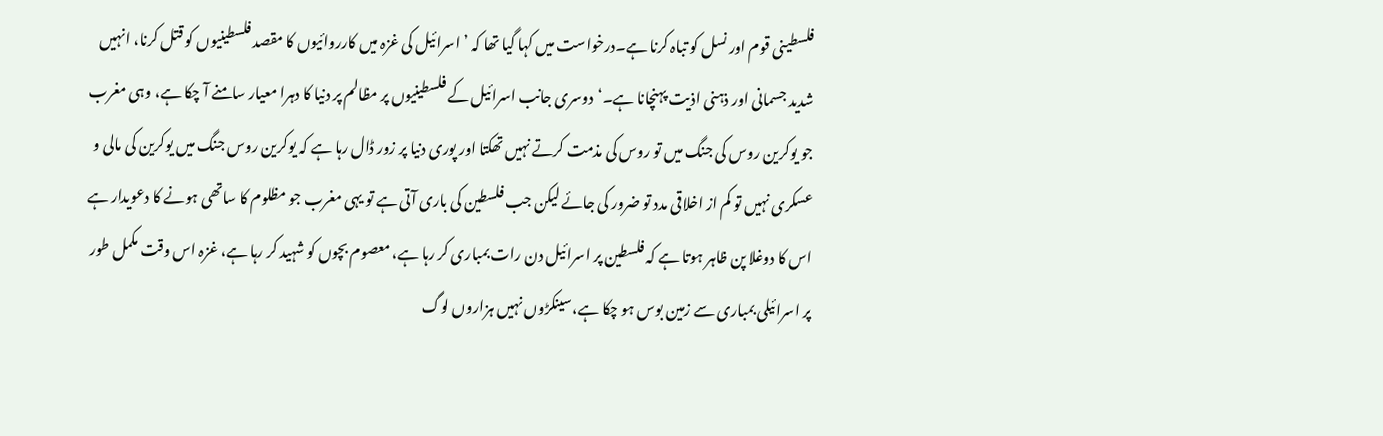فلسطینی قوم اور نسل کو تباہ کرنا ہے۔درخواست میں کہا گیا تھا کہ ’اسرائیل کی غزہ میں کارروائیوں کا مقصد فلسطینیوں کو قتل کرنا، انہیں شدید جسمانی اور ذہنی اذیت پہنچانا ہے۔‘دوسری جانب اسرائیل کے فلسطینیوں پر مظالم پر دنیا کا دہرا معیار سامنے آ چکا ہے، وہی مغرب جو یوکرین روس کی جنگ میں تو روس کی مذمت کرتے نہیں تھکتا اور پوری دنیا پر زور ڈال رہا ہے کہ یوکرین روس جنگ میں یوکرین کی مالی و عسکری نہیں تو کم از اخلاقی مدد تو ضرور کی جائے لیکن جب فلسطین کی باری آتی ہے تو یہی مغرب جو مظلوم کا ساتھی ہونے کا دعویدار ہے اس کا دوغلا پن ظاہر ہوتا ہے کہ فلسطین پر اسرائیل دن رات بمباری کر رہا ہے، معصوم بچوں کو شہید کر رہا ہے، غزہ اس وقت مکمل طور پر اسرائیلی بمباری سے زمین بوس ہو چکا ہے،سینکڑوں نہیں ہزاروں لوگ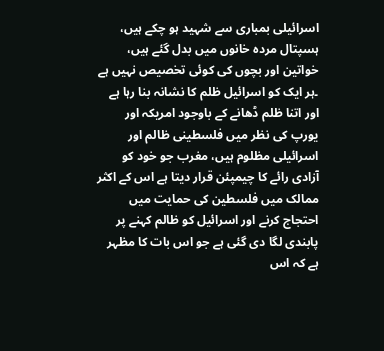اسرائیلی بمباری سے شہید ہو چکے ہیں، ہسپتال مردہ خانوں میں بدل گئے ہیں، خواتین اور بچوں کی کوئی تخصیص نہیں ہے ۔ہر ایک کو اسرائیل ظلم کا نشانہ بنا رہا ہے اور اتنا ظلم ڈھانے کے باوجود امریکہ اور یورپ کی نظر میں فلسطینی ظالم اور اسرائیلی مظلوم ہیں، مغرب جو خود کو آزادی رائے کا چیمپئن قرار دیتا ہے اس کے اکثر ممالک میں فلسطین کی حمایت میں احتجاج کرنے اور اسرائیل کو ظالم کہنے پر پابندی لگا دی گئی ہے جو اس بات کا مظہر ہے کہ اس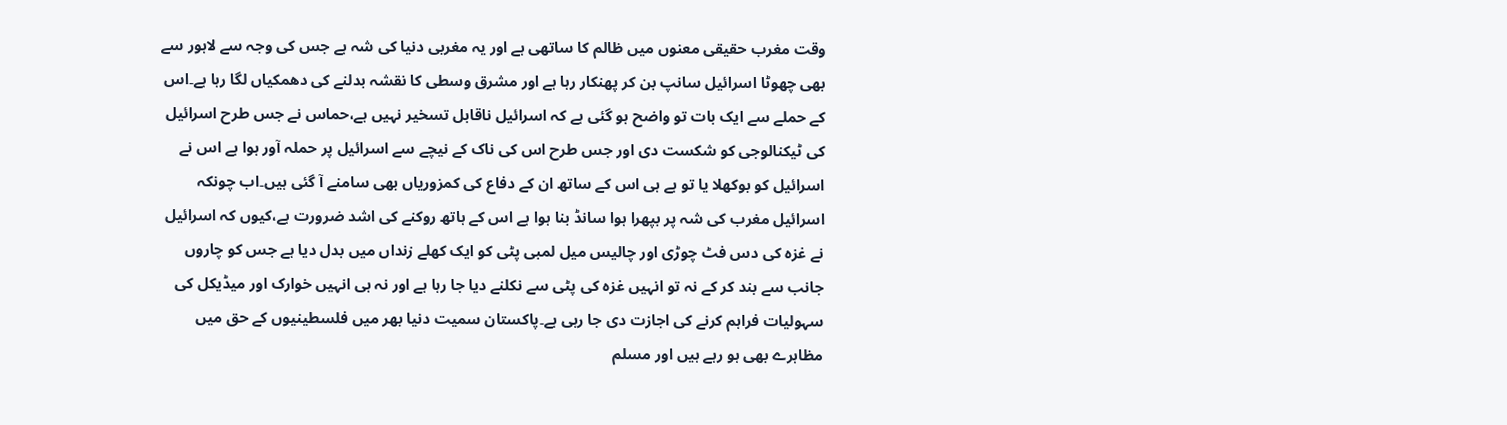وقت مغرب حقیقی معنوں میں ظالم کا ساتھی ہے اور یہ مغربی دنیا کی شہ ہے جس کی وجہ سے لاہور سے بھی چھوٹا اسرائیل سانپ بن کر پھنکار رہا ہے اور مشرق وسطی کا نقشہ بدلنے کی دھمکیاں لگا رہا ہے۔اس کے حملے سے ایک بات تو واضح ہو گئی ہے کہ اسرائیل ناقابل تسخیر نہیں ہے،حماس نے جس طرح اسرائیل کی ٹیکنالوجی کو شکست دی اور جس طرح اس کی ناک کے نیچے سے اسرائیل پر حملہ آور ہوا ہے اس نے اسرائیل کو بوکھلا یا تو ہے ہی اس کے ساتھ ان کے دفاع کی کمزوریاں بھی سامنے آ گئی ہیں۔اب چونکہ اسرائیل مغرب کی شہ پر بپھرا ہوا سانڈ بنا ہوا ہے اس کے ہاتھ روکنے کی اشد ضرورت ہے،کیوں کہ اسرائیل نے غزہ کی دس فٹ چوڑی اور چالیس میل لمبی پٹی کو ایک کھلے زنداں میں بدل دیا ہے جس کو چاروں جانب سے بند کر کے نہ تو انہیں غزہ کی پٹی سے نکلنے دیا جا رہا ہے اور نہ ہی انہیں خوارک اور میڈیکل کی سہولیات فراہم کرنے کی اجازت دی جا رہی ہے۔پاکستان سمیت دنیا بھر میں فلسطینیوں کے حق میں مظاہرے بھی ہو رہے ہیں اور مسلم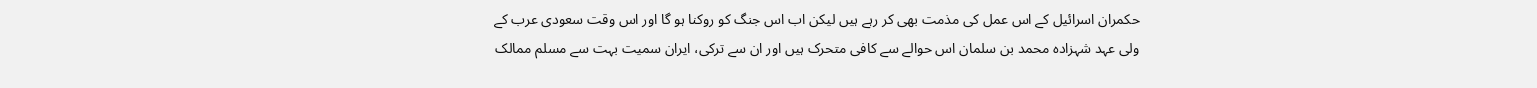حکمران اسرائیل کے اس عمل کی مذمت بھی کر رہے ہیں لیکن اب اس جنگ کو روکنا ہو گا اور اس وقت سعودی عرب کے ولی عہد شہزادہ محمد بن سلمان اس حوالے سے کافی متحرک ہیں اور ان سے ترکی، ایران سمیت بہت سے مسلم ممالک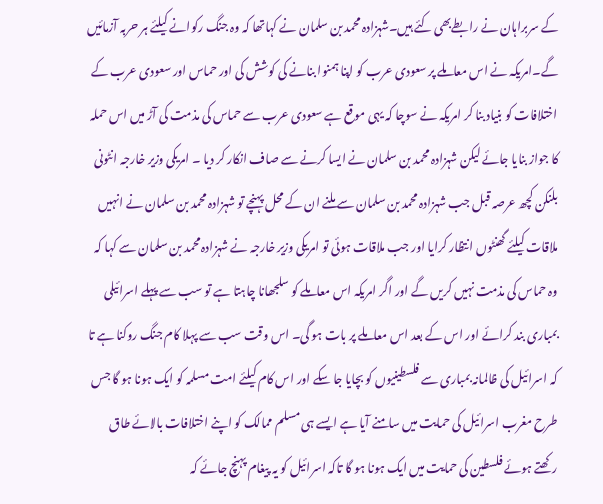کے سربراہان نے رابطےبھی کئے ہیں۔شہزادہ محمد بن سلمان نے کہاتھا کہ وہ جنگ رکوانے کیلئے ہر حربہ آزمائیں گے۔امریکہ نے اس معاملے پر سعودی عرب کو اپنا ہمنوا بنانے کی کوشش کی اور حماس اور سعودی عرب کے اختلافات کو بنیاد بنا کر امریکہ نے سوچا کہ یہی موقع ہے سعودی عرب سے حماس کی مذمت کی آڑ میں اس حملہ کا جواز بنایا جائے لیکن شہزادہ محمد بن سلمان نے ایسا کرنے سے صاف انکار کر دیا ۔ امریکی وزیر خارجہ انٹونی بلنکن کچھ عرصہ قبل جب شہزادہ محمد بن سلمان سے ملنے ان کے محل پہنچے تو شہزادہ محمد بن سلمان نے انہیں ملاقات کیلئے گھنٹوں انتظار کرایا اور جب ملاقات ہوئی تو امریکی وزیر خارجہ نے شہزادہ محمد بن سلمان سے کہا کہ وہ حماس کی مذمت نہیں کریں گے اور اگر امریکہ اس معاملے کو سلجھانا چاہتا ہے تو سب سے پہلے اسرائیلی بمباری بند کرائے اور اس کے بعد اس معاملے پر بات ہو گی۔ اس وقت سب سے پہلا کام جنگ روکنا ہے تا کہ اسرائیل کی ظالمانہ بمباری سے فلسطینیوں کو بچایا جا سکے اور اس کام کیلئے امت مسلمہ کو ایک ہونا ہو گا جس طرح مغرب اسرائیل کی حمایت میں سامنے آیا ہے ایسے ہی مسلم ممالک کو اپنے اختلافات بالائے طاق رکھتے ہوئے فلسطین کی حمایت میں ایک ہونا ہو گا تاکہ اسرائیل کو یہ پیغام پہنچ جائے کہ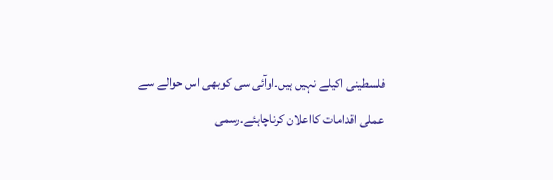فلسطینی اکیلے نہیں ہیں۔اوآئی سی کوبھی اس حوالے سے عملی اقدامات کااعلان کرناچاہئے۔رسمی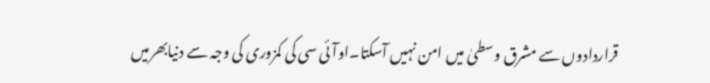قراردادوں سے مشرق وسطیٰ میں امن نہیں آسکتا۔اوآئی سی کی کمزوری کی وجہ سے دنیابھرمیں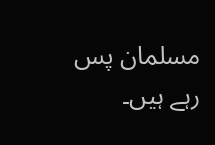مسلمان پس رہے ہیں۔